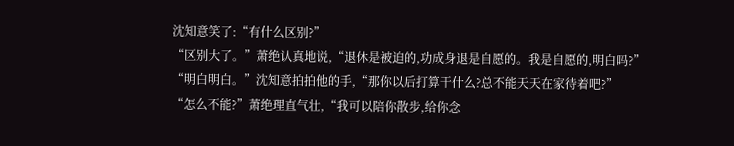沈知意笑了:“有什么区别?”
“区别大了。”萧绝认真地说,“退休是被迫的,功成身退是自愿的。我是自愿的,明白吗?”
“明白明白。”沈知意拍拍他的手,“那你以后打算干什么?总不能天天在家待着吧?”
“怎么不能?”萧绝理直气壮,“我可以陪你散步,给你念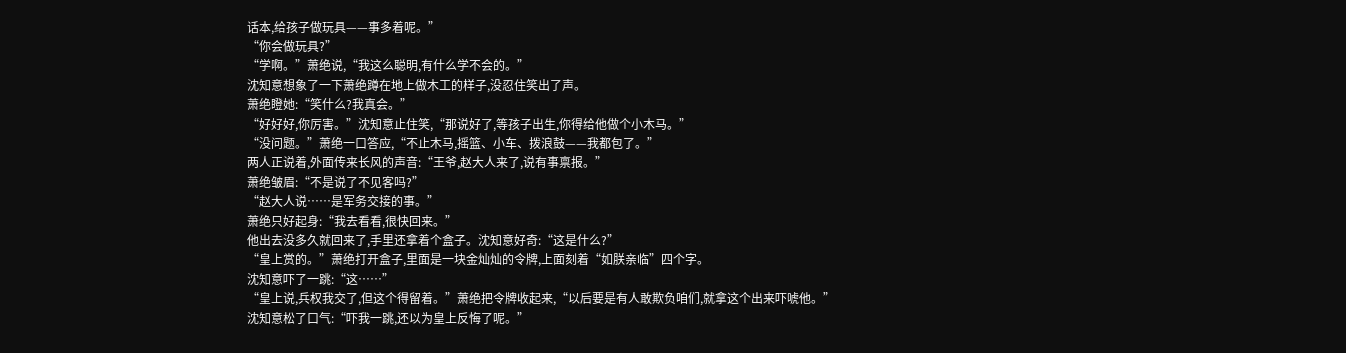话本,给孩子做玩具——事多着呢。”
“你会做玩具?”
“学啊。”萧绝说,“我这么聪明,有什么学不会的。”
沈知意想象了一下萧绝蹲在地上做木工的样子,没忍住笑出了声。
萧绝瞪她:“笑什么?我真会。”
“好好好,你厉害。”沈知意止住笑,“那说好了,等孩子出生,你得给他做个小木马。”
“没问题。”萧绝一口答应,“不止木马,摇篮、小车、拨浪鼓——我都包了。”
两人正说着,外面传来长风的声音:“王爷,赵大人来了,说有事禀报。”
萧绝皱眉:“不是说了不见客吗?”
“赵大人说……是军务交接的事。”
萧绝只好起身:“我去看看,很快回来。”
他出去没多久就回来了,手里还拿着个盒子。沈知意好奇:“这是什么?”
“皇上赏的。”萧绝打开盒子,里面是一块金灿灿的令牌,上面刻着“如朕亲临”四个字。
沈知意吓了一跳:“这……”
“皇上说,兵权我交了,但这个得留着。”萧绝把令牌收起来,“以后要是有人敢欺负咱们,就拿这个出来吓唬他。”
沈知意松了口气:“吓我一跳,还以为皇上反悔了呢。”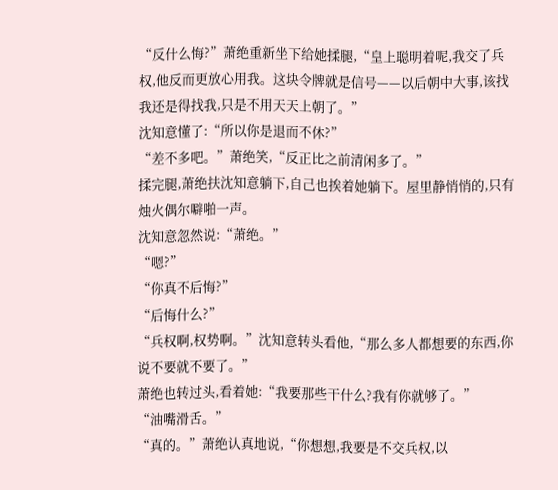“反什么悔?”萧绝重新坐下给她揉腿,“皇上聪明着呢,我交了兵权,他反而更放心用我。这块令牌就是信号——以后朝中大事,该找我还是得找我,只是不用天天上朝了。”
沈知意懂了:“所以你是退而不休?”
“差不多吧。”萧绝笑,“反正比之前清闲多了。”
揉完腿,萧绝扶沈知意躺下,自己也挨着她躺下。屋里静悄悄的,只有烛火偶尔噼啪一声。
沈知意忽然说:“萧绝。”
“嗯?”
“你真不后悔?”
“后悔什么?”
“兵权啊,权势啊。”沈知意转头看他,“那么多人都想要的东西,你说不要就不要了。”
萧绝也转过头,看着她:“我要那些干什么?我有你就够了。”
“油嘴滑舌。”
“真的。”萧绝认真地说,“你想想,我要是不交兵权,以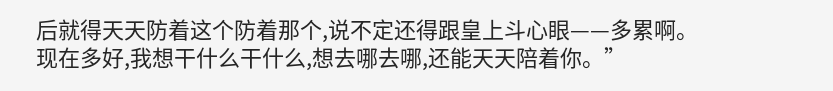后就得天天防着这个防着那个,说不定还得跟皇上斗心眼——多累啊。现在多好,我想干什么干什么,想去哪去哪,还能天天陪着你。”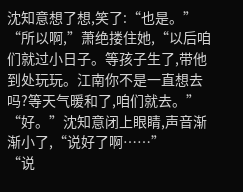沈知意想了想,笑了:“也是。”
“所以啊,”萧绝搂住她,“以后咱们就过小日子。等孩子生了,带他到处玩玩。江南你不是一直想去吗?等天气暖和了,咱们就去。”
“好。”沈知意闭上眼睛,声音渐渐小了,“说好了啊……”
“说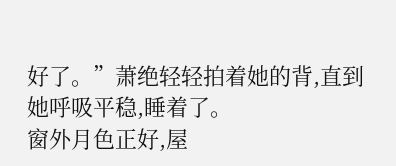好了。”萧绝轻轻拍着她的背,直到她呼吸平稳,睡着了。
窗外月色正好,屋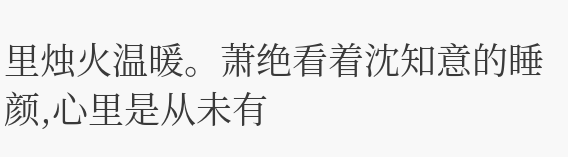里烛火温暖。萧绝看着沈知意的睡颜,心里是从未有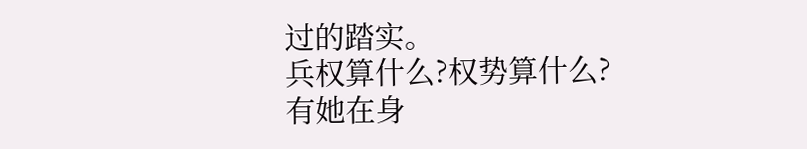过的踏实。
兵权算什么?权势算什么?
有她在身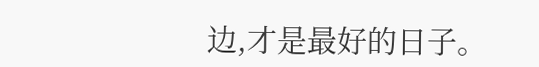边,才是最好的日子。